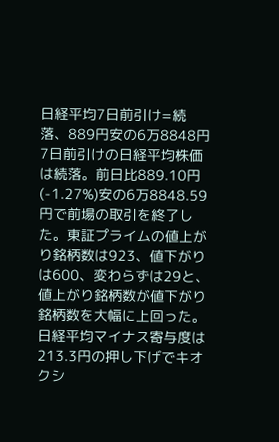日経平均7日前引け=続落、889円安の6万8848円
7日前引けの日経平均株価は続落。前日比889.10円(-1.27%)安の6万8848.59円で前場の取引を終了した。東証プライムの値上がり銘柄数は923、値下がりは600、変わらずは29と、値上がり銘柄数が値下がり銘柄数を大幅に上回った。
日経平均マイナス寄与度は213.3円の押し下げでキオクシ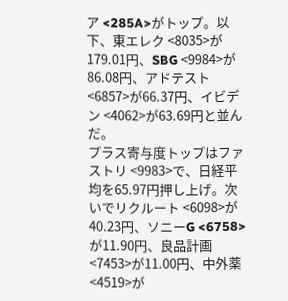ア <285A>がトップ。以下、東エレク <8035>が179.01円、SBG <9984>が86.08円、アドテスト <6857>が66.37円、イビデン <4062>が63.69円と並んだ。
プラス寄与度トップはファストリ <9983>で、日経平均を65.97円押し上げ。次いでリクルート <6098>が40.23円、ソニーG <6758>が11.90円、良品計画 <7453>が11.00円、中外薬 <4519>が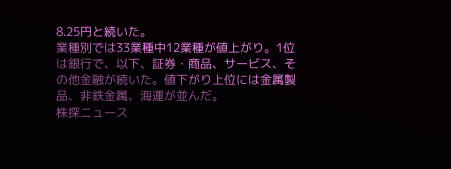8.25円と続いた。
業種別では33業種中12業種が値上がり。1位は銀行で、以下、証券・商品、サービス、その他金融が続いた。値下がり上位には金属製品、非鉄金属、海運が並んだ。
株探ニュース